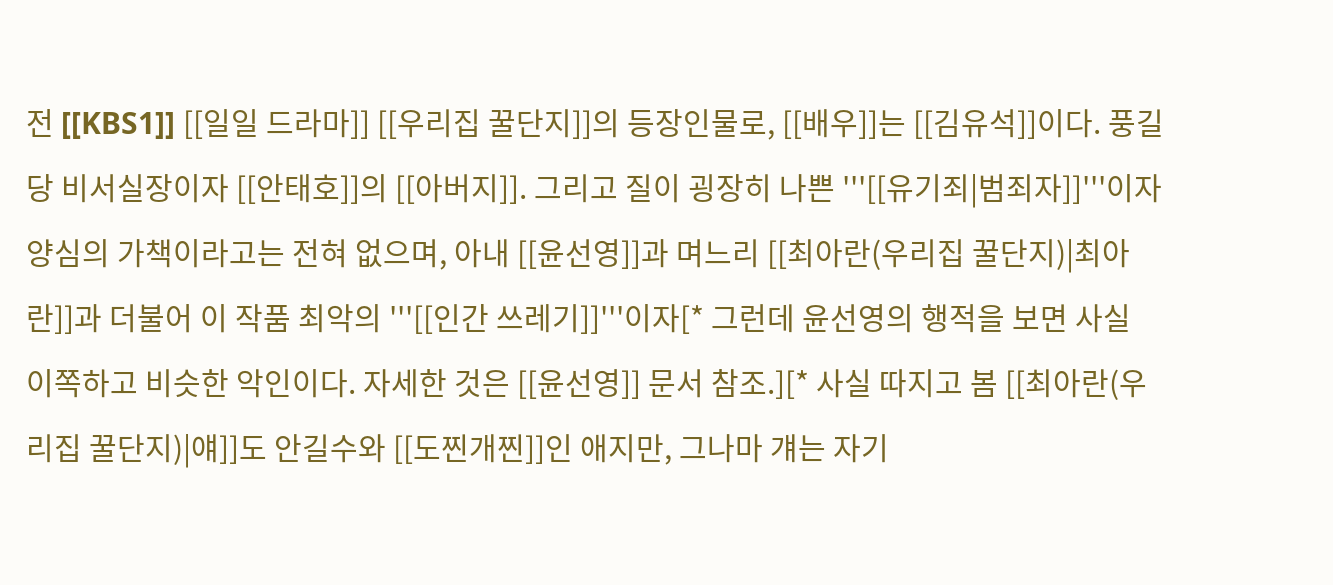전 [[KBS1]] [[일일 드라마]] [[우리집 꿀단지]]의 등장인물로, [[배우]]는 [[김유석]]이다. 풍길당 비서실장이자 [[안태호]]의 [[아버지]]. 그리고 질이 굉장히 나쁜 '''[[유기죄|범죄자]]'''이자 양심의 가책이라고는 전혀 없으며, 아내 [[윤선영]]과 며느리 [[최아란(우리집 꿀단지)|최아란]]과 더불어 이 작품 최악의 '''[[인간 쓰레기]]'''이자[* 그런데 윤선영의 행적을 보면 사실 이쪽하고 비슷한 악인이다. 자세한 것은 [[윤선영]] 문서 참조.][* 사실 따지고 봄 [[최아란(우리집 꿀단지)|얘]]도 안길수와 [[도찐개찐]]인 애지만, 그나마 걔는 자기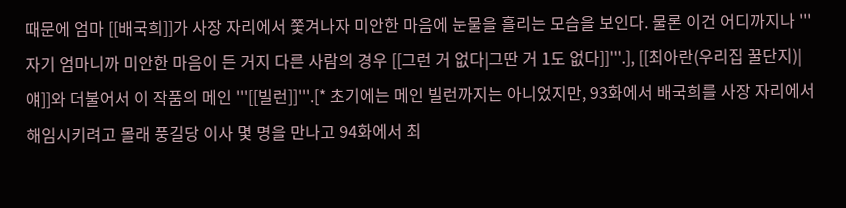때문에 엄마 [[배국희]]가 사장 자리에서 쫓겨나자 미안한 마음에 눈물을 흘리는 모습을 보인다. 물론 이건 어디까지나 '''자기 엄마니까 미안한 마음이 든 거지 다른 사람의 경우 [[그런 거 없다|그딴 거 1도 없다]]'''.], [[최아란(우리집 꿀단지)|얘]]와 더불어서 이 작품의 메인 '''[[빌런]]'''.[* 초기에는 메인 빌런까지는 아니었지만, 93화에서 배국희를 사장 자리에서 해임시키려고 몰래 풍길당 이사 몇 명을 만나고 94화에서 최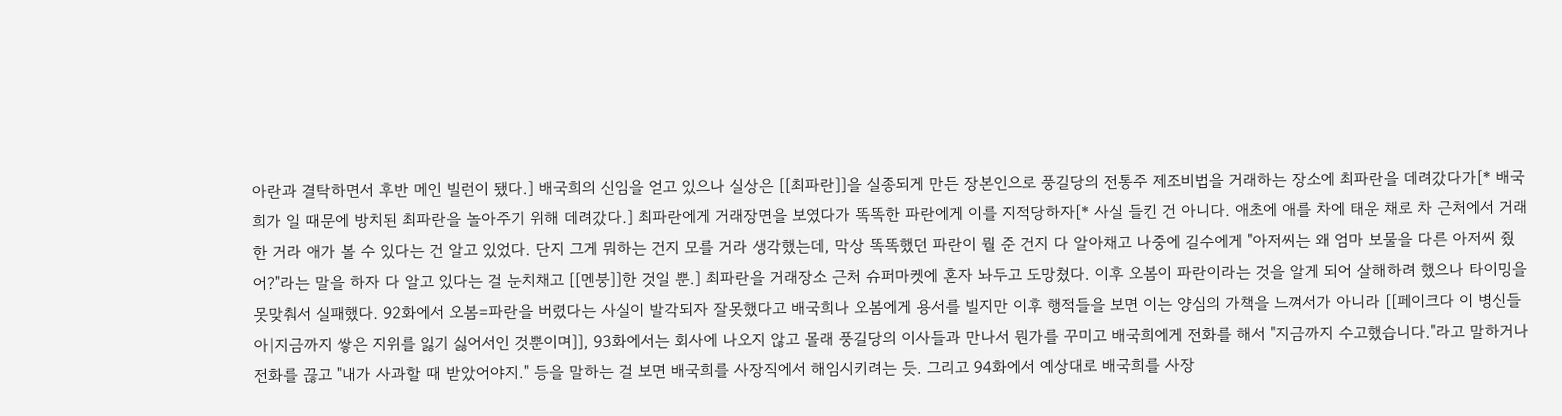아란과 결탁하면서 후반 메인 빌런이 됐다.] 배국희의 신임을 얻고 있으나 실상은 [[최파란]]을 실종되게 만든 장본인으로 풍길당의 전통주 제조비법을 거래하는 장소에 최파란을 데려갔다가[* 배국희가 일 때문에 방치된 최파란을 놀아주기 위해 데려갔다.] 최파란에게 거래장면을 보였다가 똑똑한 파란에게 이를 지적당하자[* 사실 들킨 건 아니다. 애초에 애를 차에 태운 채로 차 근처에서 거래한 거라 애가 볼 수 있다는 건 알고 있었다. 단지 그게 뭐하는 건지 모를 거라 생각했는데, 막상 똑똑했던 파란이 뭘 준 건지 다 알아채고 나중에 길수에게 "아저씨는 왜 엄마 보물을 다른 아저씨 줬어?"라는 말을 하자 다 알고 있다는 걸 눈치채고 [[멘붕]]한 것일 뿐.] 최파란을 거래장소 근처 슈퍼마켓에 혼자 놔두고 도망쳤다. 이후 오봄이 파란이라는 것을 알게 되어 살해하려 했으나 타이밍을 못맞춰서 실패했다. 92화에서 오봄=파란을 버렸다는 사실이 발각되자 잘못했다고 배국희나 오봄에게 용서를 빌지만 이후 행적들을 보면 이는 양심의 가책을 느껴서가 아니라 [[페이크다 이 병신들아|지금까지 쌓은 지위를 잃기 싫어서인 것뿐이며]], 93화에서는 회사에 나오지 않고 몰래 풍길당의 이사들과 만나서 뭔가를 꾸미고 배국희에게 전화를 해서 "지금까지 수고했습니다."라고 말하거나 전화를 끊고 "내가 사과할 때 받았어야지." 등을 말하는 걸 보면 배국희를 사장직에서 해임시키려는 듯. 그리고 94화에서 예상대로 배국희를 사장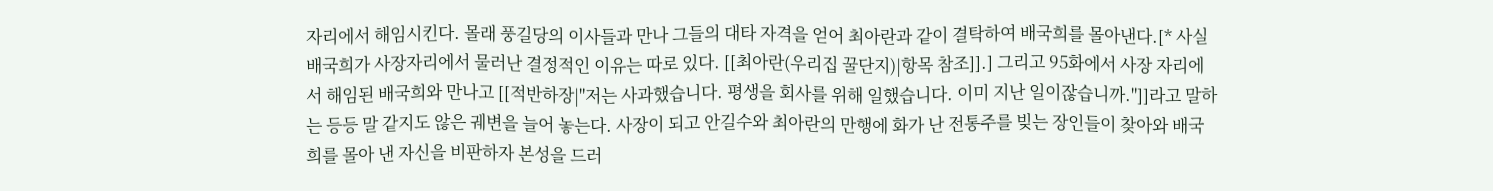자리에서 해임시킨다. 몰래 풍길당의 이사들과 만나 그들의 대타 자격을 얻어 최아란과 같이 결탁하여 배국희를 몰아낸다.[* 사실 배국희가 사장자리에서 물러난 결정적인 이유는 따로 있다. [[최아란(우리집 꿀단지)|항목 참조]].] 그리고 95화에서 사장 자리에서 해임된 배국희와 만나고 [[적반하장|"저는 사과했습니다. 평생을 회사를 위해 일했습니다. 이미 지난 일이잖습니까."]]라고 말하는 등등 말 같지도 않은 궤변을 늘어 놓는다. 사장이 되고 안길수와 최아란의 만행에 화가 난 전통주를 빚는 장인들이 찾아와 배국희를 몰아 낸 자신을 비판하자 본성을 드러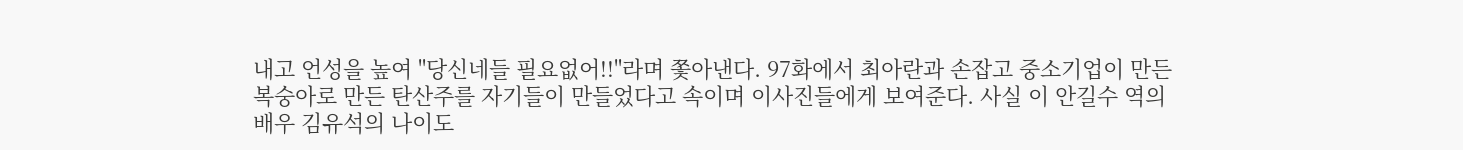내고 언성을 높여 "당신네들 필요없어!!"라며 쫓아낸다. 97화에서 최아란과 손잡고 중소기업이 만든 복숭아로 만든 탄산주를 자기들이 만들었다고 속이며 이사진들에게 보여준다. 사실 이 안길수 역의 배우 김유석의 나이도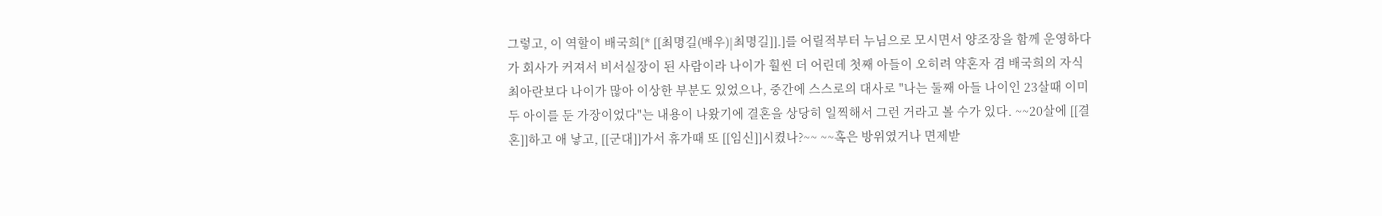그렇고, 이 역할이 배국희[* [[최명길(배우)|최명길]].]를 어릴적부터 누님으로 모시면서 양조장을 함께 운영하다가 회사가 커져서 비서실장이 된 사람이라 나이가 훨씬 더 어린데 첫째 아들이 오히려 약혼자 겸 배국희의 자식 최아란보다 나이가 많아 이상한 부분도 있었으나, 중간에 스스로의 대사로 "나는 둘째 아들 나이인 23살때 이미 두 아이를 둔 가장이었다"는 내용이 나왔기에 결혼을 상당히 일찍해서 그런 거라고 볼 수가 있다. ~~20살에 [[결혼]]하고 애 낳고, [[군대]]가서 휴가때 또 [[임신]]시켰나?~~ ~~혹은 방위였거나 면제받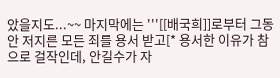았을지도...~~ 마지막에는 '''[[배국희]]로부터 그동안 저지른 모든 죄를 용서 받고[* 용서한 이유가 참으로 걸작인데, 안길수가 자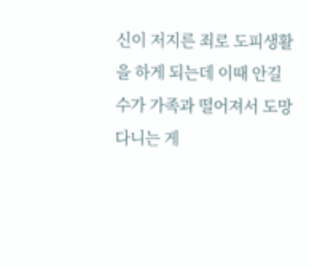신이 저지른 죄로 도피생활을 하게 되는데 이때 안길수가 가족과 떨어져서 도망다니는 게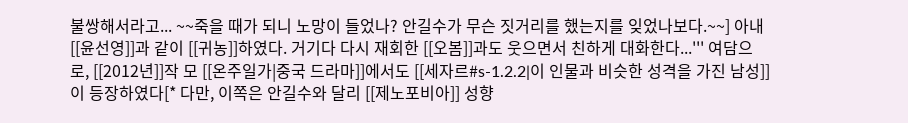불쌍해서라고... ~~죽을 때가 되니 노망이 들었나? 안길수가 무슨 짓거리를 했는지를 잊었나보다.~~] 아내 [[윤선영]]과 같이 [[귀농]]하였다. 거기다 다시 재회한 [[오봄]]과도 웃으면서 친하게 대화한다...''' 여담으로, [[2012년]]작 모 [[온주일가|중국 드라마]]에서도 [[세자르#s-1.2.2|이 인물과 비슷한 성격을 가진 남성]]이 등장하였다[* 다만, 이쪽은 안길수와 달리 [[제노포비아]] 성향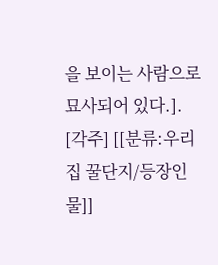을 보이는 사람으로 묘사되어 있다.]. [각주] [[분류:우리집 꿀단지/등장인물]]